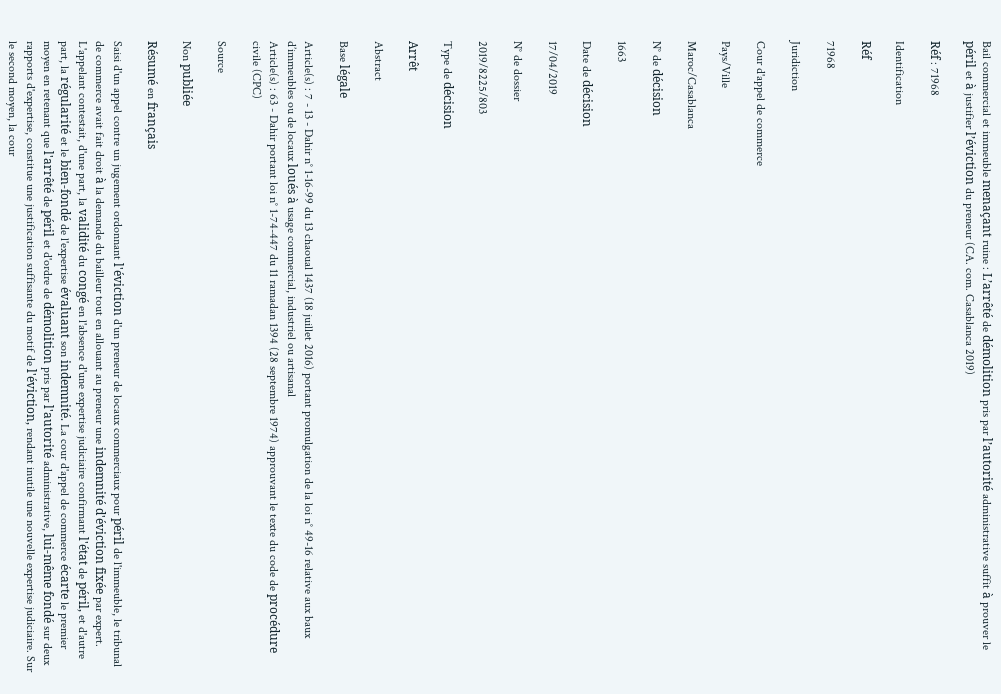Bail commercial et immeuble menaçant ruine : L’arrêté de démolition pris par l’autorité administrative suffit à prouver le péril et à justifier l’éviction du preneur (CA. com. Casablanca 2019)

Réf : 71968

Identification

Réf

71968

Juridiction

Cour d'appel de commerce

Pays/Ville

Maroc/Casablanca

N° de décision

1663

Date de décision

17/04/2019

N° de dossier

2019/8225/803

Type de décision

Arrêt

Abstract

Base légale

Article(s) : 7 - 13 - Dahir n° 1-16-99 du 13 chaoual 1437 (18 juillet 2016) portant promulgation de la loi n° 49-16 relative aux baux d’immeubles ou de locaux loués à usage commercial, industriel ou artisanal
Article(s) : 63 - Dahir portant loi n° 1-74-447 du 11 ramadan 1394 (28 septembre 1974) approuvant le texte du code de procédure civile (CPC)

Source

Non publiée

Résumé en français

Saisi d'un appel contre un jugement ordonnant l'éviction d'un preneur de locaux commerciaux pour péril de l'immeuble, le tribunal de commerce avait fait droit à la demande du bailleur tout en allouant au preneur une indemnité d'éviction fixée par expert. L'appelant contestait, d'une part, la validité du congé en l'absence d'une expertise judiciaire confirmant l'état de péril, et d'autre part, la régularité et le bien-fondé de l'expertise évaluant son indemnité. La cour d'appel de commerce écarte le premier moyen en retenant que l'arrêté de péril et d'ordre de démolition pris par l'autorité administrative, lui-même fondé sur deux rapports d'expertise, constitue une justification suffisante du motif de l'éviction, rendant inutile une nouvelle expertise judiciaire. Sur le second moyen, la cour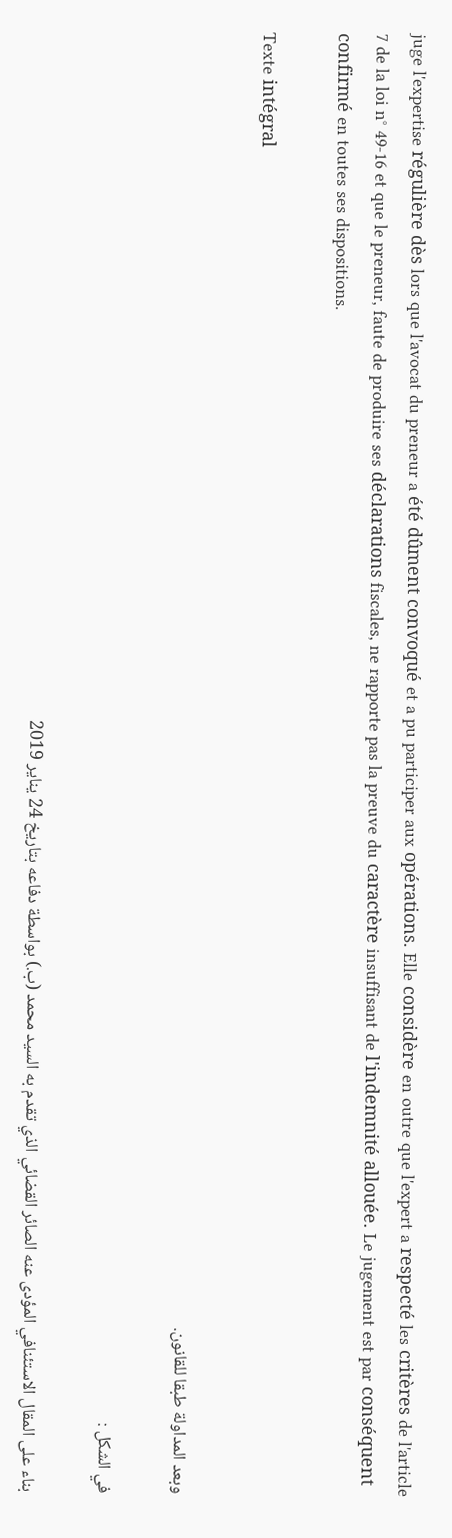juge l'expertise régulière dès lors que l'avocat du preneur a été dûment convoqué et a pu participer aux opérations. Elle considère en outre que l'expert a respecté les critères de l'article 7 de la loi n° 49-16 et que le preneur, faute de produire ses déclarations fiscales, ne rapporte pas la preuve du caractère insuffisant de l'indemnité allouée. Le jugement est par conséquent confirmé en toutes ses dispositions.

Texte intégral

وبعد المداولة طبقا للقانون.

في الشكل :

بناء على المقال الاستئنافي المؤدى عنه الصائر القضائي الذي تقدم به السيد محمد (ب.) بواسطة دفاعه بتاريخ 24 يناير 2019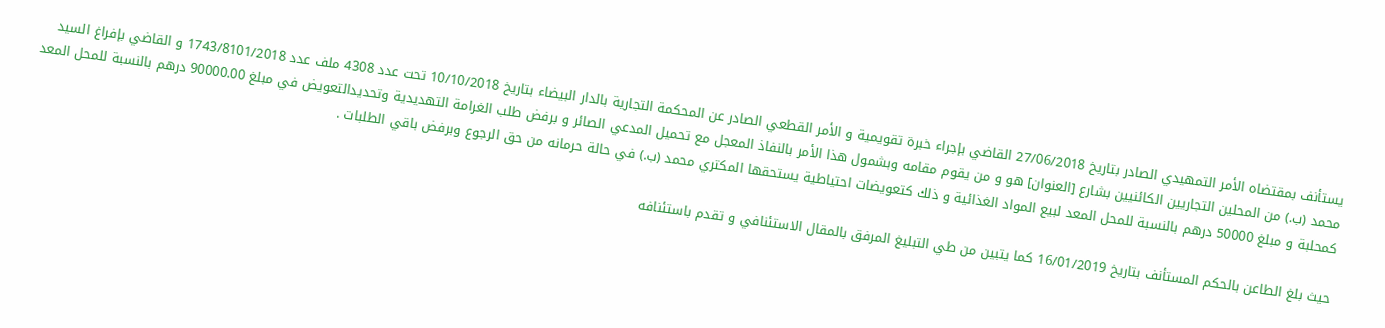يستأنف بمقتضاه الأمر التمهيدي الصادر بتاريخ 27/06/2018 القاضي بإجراء خبرة تقويمية و الأمر القطعي الصادر عن المحكمة التجارية بالدار البيضاء بتاريخ 10/10/2018 تحت عدد 4308 ملف عدد 1743/8101/2018 و القاضي بإفراغ السيد محمد (ب.) من المحلين التجاريين الكائنيين بشارع [العنوان] هو و من يقوم مقامه وبشمول هذا الأمر بالنفاذ المعجل مع تحميل المدعي الصائر و برفض طلب الغرامة التهديدية وتحديدالتعويض في مبلغ 90000.00 درهم بالنسبة للمحل المعد كمحلبة و مبلغ 50000 درهم بالنسبة للمحل المعد لبيع المواد الغذائية و ذلك كتعويضات احتياطية يستحقها المكتري محمد (ب.) في حالة حرمانه من حق الرجوع وبرفض باقي الطلبات .

حيث بلغ الطاعن بالحكم المستأنف بتاريخ 16/01/2019 كما يتبين من طي التبليغ المرفق بالمقال الاستئنافي و تقدم باستئنافه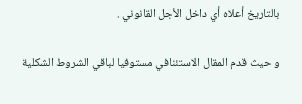بالتاريخ أعلاه أي داخل الأجل القانوني .

و حيث قدم المقال الاستئنافي مستوفيا لباقي الشروط الشكلية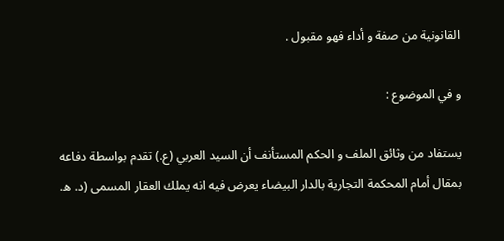القانونية من صفة و أداء فهو مقبول .

و في الموضوع :

يستفاد من وثائق الملف و الحكم المستأنف أن السيد العربي (ع.) تقدم بواسطة دفاعه بمقال أمام المحكمة التجارية بالدار البيضاء يعرض فيه انه يملك العقار المسمى (د. ه.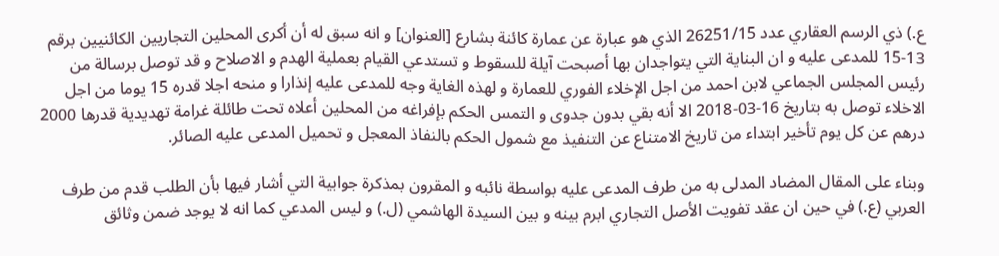ع.) ذي الرسم العقاري عدد 26251/15 الذي هو عبارة عن عمارة كائنة بشارع [العنوان] و انه سبق له أن أكرى المحلين التجاريين الكائنيين برقم 13-15 للمدعى عليه و ان البناية التي يتواجدان بها أصبحت آيلة للسقوط و تستدعي القيام بعملية الهدم و الاصلاح و قد توصل برسالة من رئيس المجلس الجماعي لابن احمد من اجل الإخلاء الفوري للعمارة و لهذه الغاية وجه للمدعى عليه إنذارا و منحه اجلا قدره 15 يوما من اجل الاخلاء توصل به بتاريخ 16-03-2018 الا أنه بقي بدون جدوى و التمس الحكم بإفراغه من المحلين أعلاه تحت طائلة غرامة تهديدية قدرها 2000 درهم عن كل يوم تأخير ابتداء من تاريخ الامتناع عن التنفيذ مع شمول الحكم بالنفاذ المعجل و تحميل المدعى عليه الصائر.

وبناء على المقال المضاد المدلى به من طرف المدعى عليه بواسطة نائبه و المقرون بمذكرة جوابية التي أشار فيها بأن الطلب قدم من طرف العربي (ع.) في حين ان عقد تفويت الأصل التجاري ابرم بينه و بين السيدة الهاشمي (ل.) و ليس المدعي كما انه لا يوجد ضمن وثائق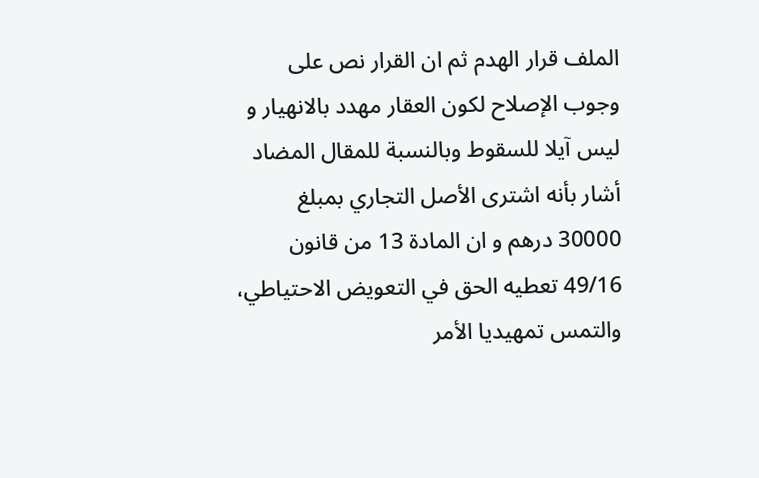الملف قرار الهدم ثم ان القرار نص على وجوب الإصلاح لكون العقار مهدد بالانهيار و ليس آيلا للسقوط وبالنسبة للمقال المضاد أشار بأنه اشترى الأصل التجاري بمبلغ 30000 درهم و ان المادة 13 من قانون 49/16 تعطيه الحق في التعويض الاحتياطي، والتمس تمهيديا الأمر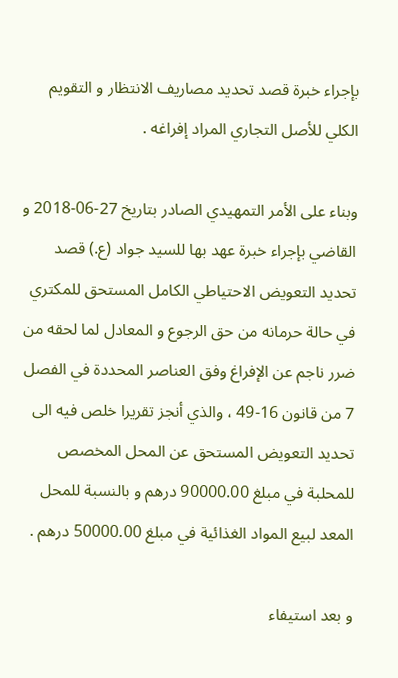بإجراء خبرة قصد تحديد مصاريف الانتظار و التقويم الكلي للأصل التجاري المراد إفراغه .

وبناء على الأمر التمهيدي الصادر بتاريخ 27-06-2018 و القاضي بإجراء خبرة عهد بها للسيد جواد (ع.) قصد تحديد التعويض الاحتياطي الكامل المستحق للمكتري في حالة حرمانه من حق الرجوع و المعادل لما لحقه من ضرر ناجم عن الإفراغ وفق العناصر المحددة في الفصل 7 من قانون 16-49 ، والذي أنجز تقريرا خلص فيه الى تحديد التعويض المستحق عن المحل المخصص للمحلبة في مبلغ 90000.00 درهم و بالنسبة للمحل المعد لبيع المواد الغذائية في مبلغ 50000.00 درهم .

و بعد استيفاء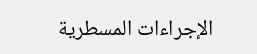الإجراءات المسطرية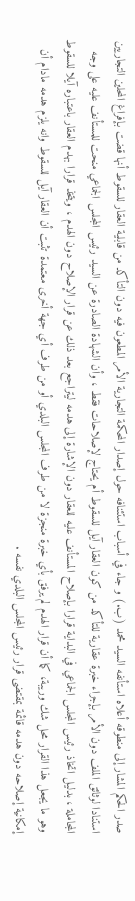صدر الحكم المشار إلى منطوقه أعلاه استأنفه السيد محمد (ب.) و جاء في أسباب استئنافه حول إصدار المحكمة التجارية الأمر المطعون فيه دون التأكد من قابلية العقار للسقوط أنها قضت بإفراغ المحلين التجاريين استنادا لوثائق الملف دون الأمر بإجراء خبرة عقارية للتأكد من كون العقار آيل للسقوط أم يحتاج لإصلاحات فقط ، وأن الشهادة الصادرة عن السيد رئيس المجلس الجماعي منحت للمستأنف عليه على وجه المجاملة ، بدليل اتخاذ رئيس المجلس الجماعي في البداية قرارا بإصلاح المستأنف عليه للعقار دون الإشارة إلى هدمه ليتراجع بعد ذلك عن قرار الإصلاح دون الهدم ، ويتخذ قرارا بهدم العقار باعتباره آيلا للسقوط وهو ما يجعل هذا القرار محل شك وريبة، كما أن قرار الهدم لم يرفق بأي خبرة منجزة لا من طرف المجلس البلدي أو من طرف أي جهة أخرى معتمدة تثبت أن العقار آيل للسقوط وانه يلزم هدمه مادام أن إمكانية إصلاحه دون هدمه قائمة بمقتضى قرار رئيس المجلس البلدي نفسه .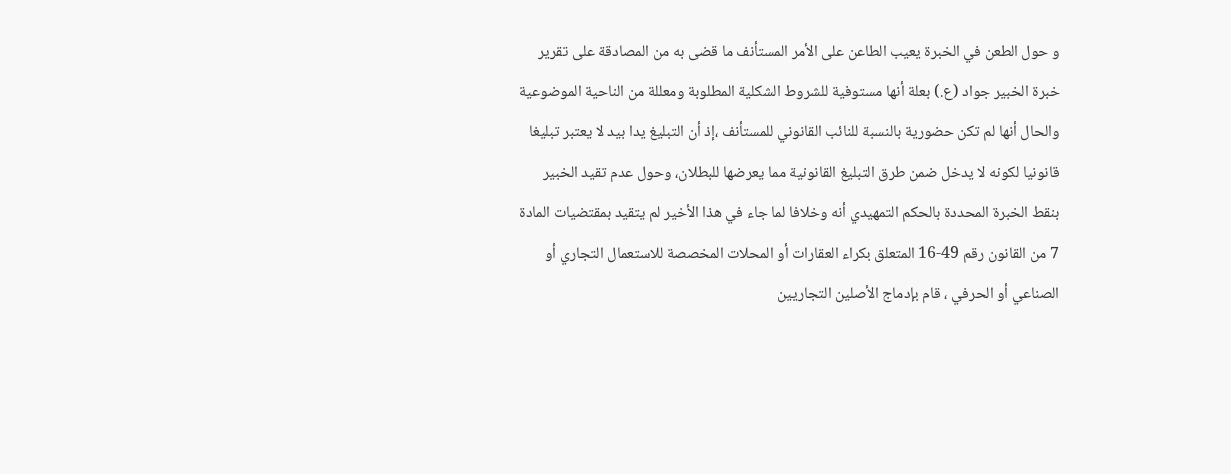و حول الطعن في الخبرة يعيب الطاعن على الأمر المستأنف ما قضى به من المصادقة على تقرير خبرة الخبير جواد (ع.) بعلة أنها مستوفية للشروط الشكلية المطلوبة ومعللة من الناحية الموضوعية والحال أنها لم تكن حضورية بالنسبة للنائب القانوني للمستأنف ،إذ أن التبليغ يدا بيد لا يعتبر تبلیغا قانونيا لكونه لا يدخل ضمن طرق التبليغ القانونية مما يعرضها للبطلان، وحول عدم تقيد الخبير بنقط الخبرة المحددة بالحكم التمهيدي أنه وخلافا لما جاء في هذا الأخير لم يتقيد بمقتضيات المادة 7 من القانون رقم 49-16 المتعلق بكراء العقارات أو المحلات المخصصة للاستعمال التجاري أو الصناعي أو الحرفي ، قام بإدماج الأصلين التجاريين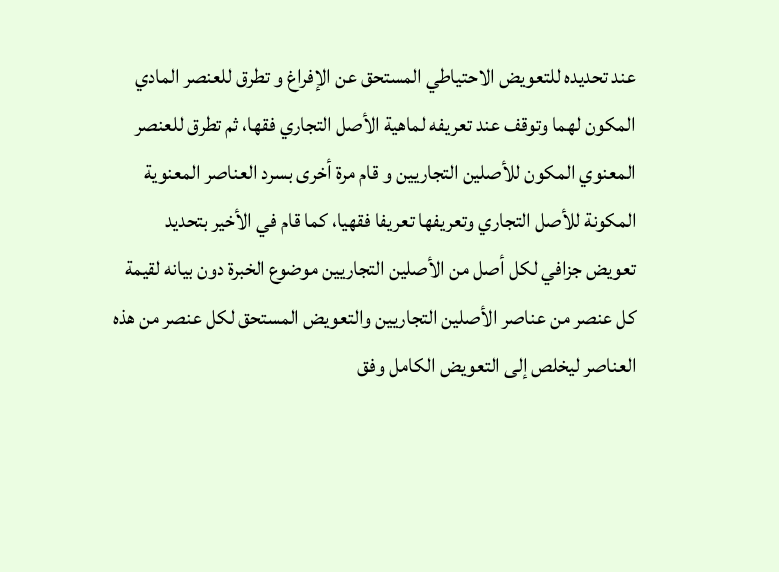عند تحديده للتعويض الاحتياطي المستحق عن الإفراغ و تطرق للعنصر المادي المكون لهما وتوقف عند تعريفه لماهية الأصل التجاري فقها، ثم تطرق للعنصر المعنوي المكون للأصلين التجاريين و قام مرة أخرى بسرد العناصر المعنوية المكونة للأصل التجاري وتعريفها تعريفا فقهيا، كما قام في الأخير بتحديد تعويض جزافي لكل أصل من الأصلين التجاريين موضوع الخبرة دون بيانه لقيمة كل عنصر من عناصر الأصلين التجاريين والتعويض المستحق لكل عنصر من هذه العناصر ليخلص إلى التعويض الكامل وفق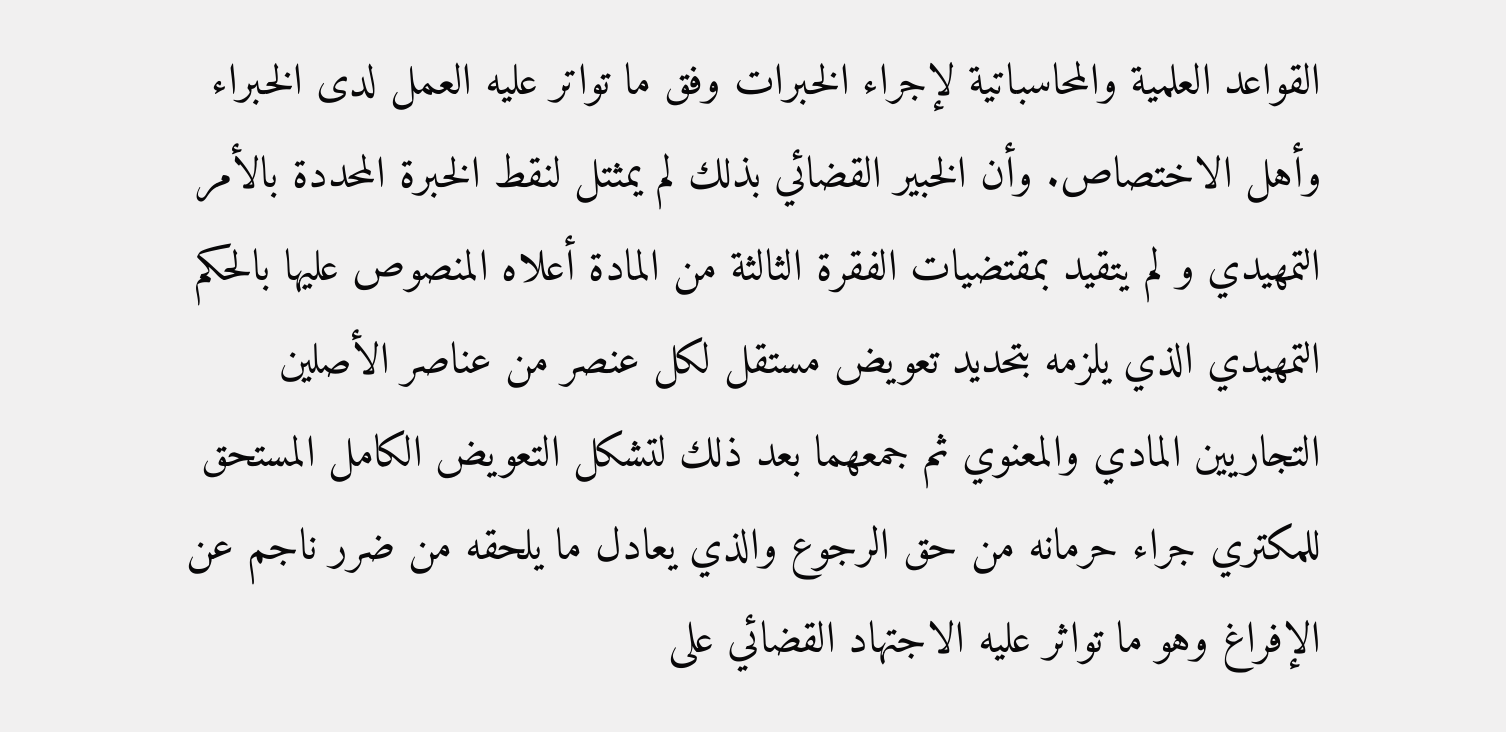القواعد العلمية والمحاسباتية لإجراء الخبرات وفق ما تواتر عليه العمل لدى الخبراء وأهل الاختصاص. وأن الخبير القضائي بذلك لم يمثتل لنقط الخبرة المحددة بالأمر التمهيدي و لم يتقيد بمقتضيات الفقرة الثالثة من المادة أعلاه المنصوص عليها بالحكم التمهيدي الذي يلزمه بتحديد تعویض مستقل لكل عنصر من عناصر الأصلين التجاريين المادي والمعنوي ثم جمعهما بعد ذلك لتشكل التعويض الكامل المستحق للمكتري جراء حرمانه من حق الرجوع والذي يعادل ما يلحقه من ضرر ناجم عن الإفراغ وهو ما تواثر عليه الاجتهاد القضائي على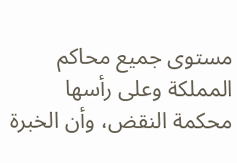مستوى جميع محاكم المملكة وعلى رأسها محكمة النقض، وأن الخبرة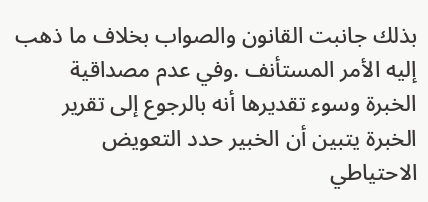بذلك جانبت القانون والصواب بخلاف ما ذهب إليه الأمر المستأنف .وفي عدم مصداقية الخبرة وسوء تقديرها أنه بالرجوع إلى تقرير الخبرة يتبين أن الخبير حدد التعويض الاحتياطي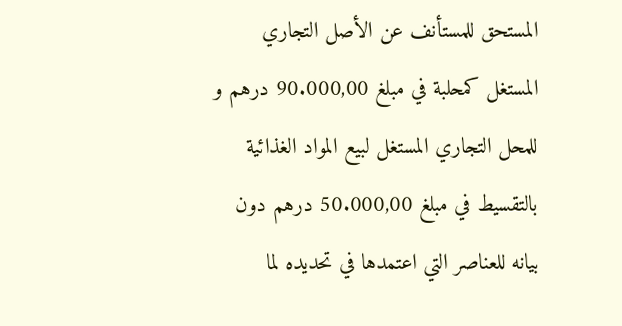المستحق للمستأنف عن الأصل التجاري المستغل كمحلبة في مبلغ 90.000,00 درهم و للمحل التجاري المستغل لبيع المواد الغذائية بالتقسيط في مبلغ 50.000,00 درهم دون بيانه للعناصر التي اعتمدها في تحديده لما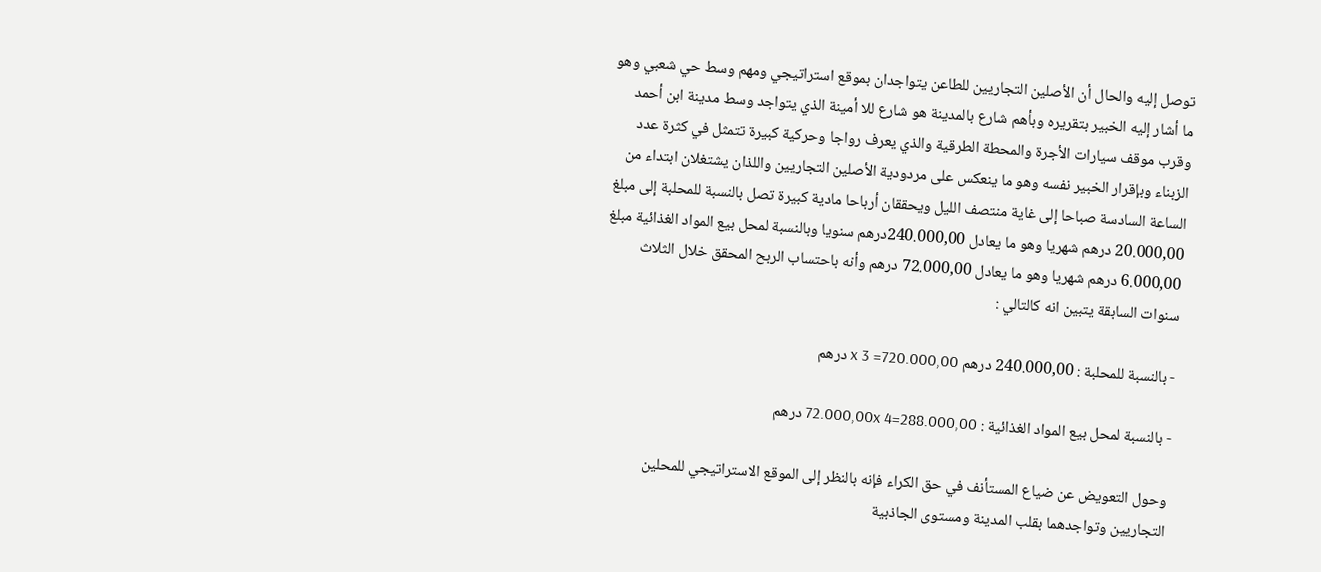توصل إليه والحال أن الأصلين التجاريين للطاعن يتواجدان بموقع استراتيجي ومهم وسط حي شعبي وهو ما أشار إليه الخبير بتقريره وبأهم شارع بالمدينة هو شارع للا أمينة الذي يتواجد وسط مدينة ابن أحمد وقرب موقف سيارات الأجرة والمحطة الطرقية والذي يعرف رواجا وحركية كبيرة تتمثل في كثرة عدد الزبناء وبإقرار الخبير نفسه وهو ما ينعكس على مردودية الأصلين التجاريين واللذان يشتغلان ابتداء من الساعة السادسة صباحا إلى غاية منتصف الليل ويحققان أرباحا مادية كبيرة تصل بالنسبة للمحلبة إلى مبلغ 20.000,00 درهم شهريا وهو ما يعادل 240.000,00درهم سنويا وبالنسبة لمحل بيع المواد الغذائية مبلغ 6.000,00 درهم شهريا وهو ما يعادل 72.000,00 درهم وأنه باحتساب الربح المحقق خلال الثلاث سنوات السابقة يتبين انه كالتالي :

- بالنسبة للمحلبة : 240.000,00 درهم x 3 =720.000,00 درهم

- بالنسبة لمحل بيع المواد الغذائية : 72.000,00x 4=288.000,00 درهم

وحول التعويض عن ضياع المستأنف في حق الكراء فإنه بالنظر إلى الموقع الاستراتيجي للمحلين التجاريين وتواجدهما بقلب المدينة ومستوى الجاذبية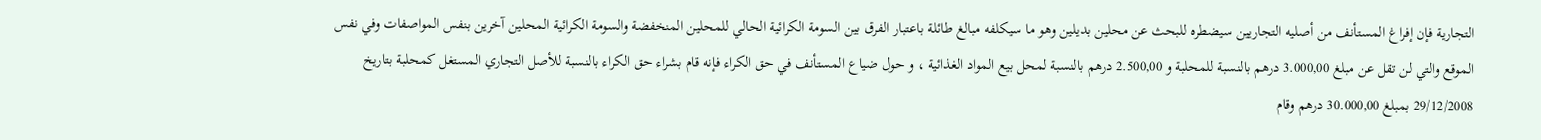التجارية فإن إفراغ المستأنف من أصليه التجاريين سيضطره للبحث عن محلين بديلين وهو ما سيكلفه مبالغ طائلة باعتبار الفرق بين السومة الكرائية الحالي للمحلين المنخفضة والسومة الكرائية المحلين آخرين بنفس المواصفات وفي نفس الموقع والتي لن تقل عن مبلغ 3.000,00 درهم بالنسبة للمحلبة و 2.500,00 درهم بالنسبة لمحل بيع المواد الغذائية ، و حول ضياع المستأنف في حق الكراء فإنه قام بشراء حق الكراء بالنسبة للأصل التجاري المستغل كمحلبة بتاريخ 29/12/2008 بمبلغ 30.000,00 درهم وقام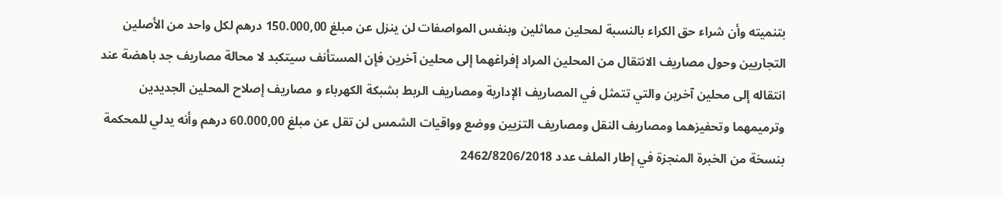بتنميته وأن شراء حق الكراء بالنسبة لمحلين مماثلين وبنفس المواصفات لن ينزل عن مبلغ 150.000,00 درهم لكل واحد من الأصلين التجاريين وحول مصاريف الانتقال من المحلين المراد إفراغهما إلى محلين آخرين فإن المستأنف سيتكبد لا محالة مصاريف جد باهضة عند انتقاله إلى محلين آخرين والتي تتمثل في المصاريف الإدارية ومصاريف الربط بشبكة الكهرباء و مصاريف إصلاح المحلين الجديدين وترميمهما وتحفيزهما ومصاريف النقل ومصاريف التزيين ووضع وواقيات الشمس لن تقل عن مبلغ 60.000,00 درهم وأنه يدلي للمحكمة بنسخة من الخبرة المنجزة في إطار الملف عدد 2462/8206/2018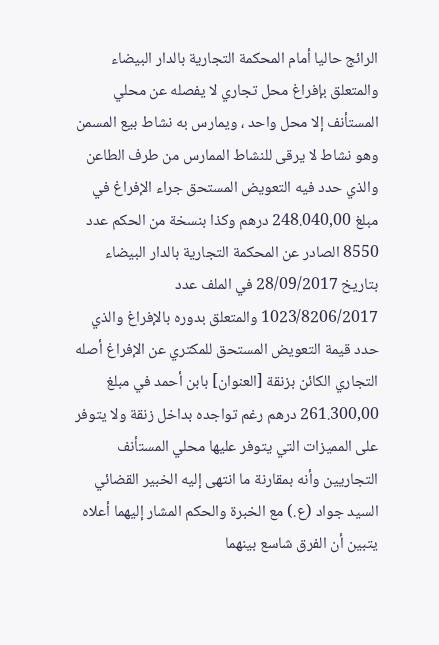الرائج حاليا أمام المحكمة التجارية بالدار البيضاء والمتعلق بإفراغ محل تجاري لا يفصله عن محلي المستأنف إلا محل واحد ، ويمارس به نشاط بيع المسمن وهو نشاط لا يرقى للنشاط الممارس من طرف الطاعن والذي حدد فيه التعويض المستحق جراء الإفراغ في مبلغ 248.040,00 درهم وكذا بنسخة من الحكم عدد 8550 الصادر عن المحكمة التجارية بالدار البيضاء بتاريخ 28/09/2017 في الملف عدد 1023/8206/2017 والمتعلق بدوره بالإفراغ والذي حدد قيمة التعويض المستحق للمكتري عن الإفراغ أصله التجاري الكائن بزنقة [العنوان] بابن أحمد في مبلغ 261.300,00 درهم رغم تواجده بداخل زنقة ولا يتوفر على المميزات التي يتوفر عليها محلي المستأنف التجاريين وأنه بمقارنة ما انتهى إليه الخبير القضائي السيد جواد (ع.) مع الخبرة والحكم المشار إليهما أعلاه يتبين أن الفرق شاسع بينهما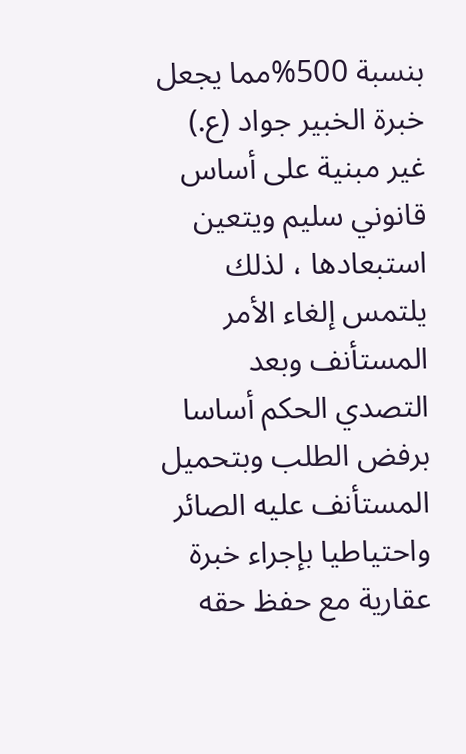بنسبة 500%مما يجعل خبرة الخبير جواد (ع.) غير مبنية على أساس قانوني سليم ويتعين استبعادها ، لذلك يلتمس إلغاء الأمر المستأنف وبعد التصدي الحكم أساسا برفض الطلب وبتحميل المستأنف عليه الصائر واحتياطيا بإجراء خبرة عقارية مع حفظ حقه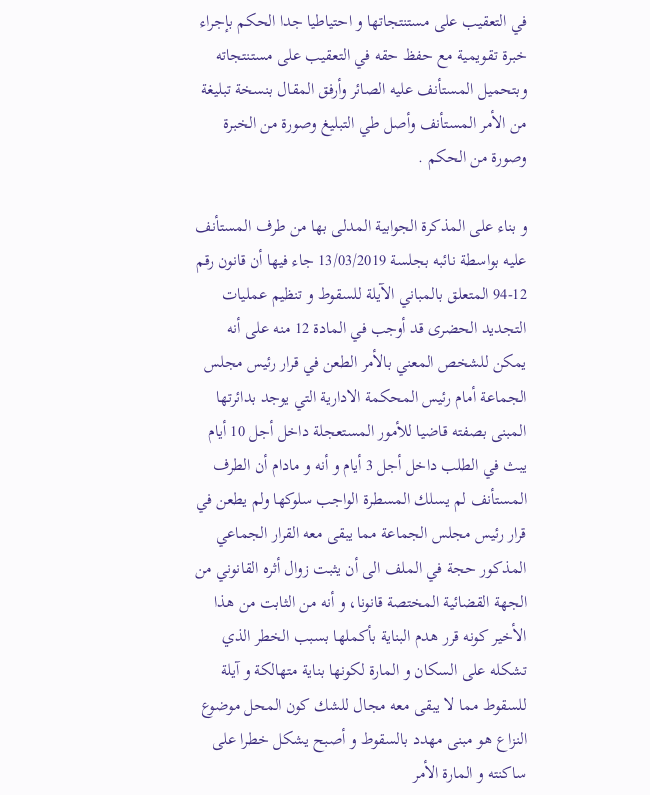في التعقيب على مستنتجاتها و احتياطيا جدا الحكم بإجراء خبرة تقويمية مع حفظ حقه في التعقيب على مستنتجاته وبتحميل المستأنف عليه الصائر وأرفق المقال بنسخة تبليغة من الأمر المستأنف وأصل طي التبليغ وصورة من الخبرة وصورة من الحكم .

و بناء على المذكرة الجوابية المدلى بها من طرف المستأنف عليه بواسطة نائبه بجلسة 13/03/2019 جاء فيها أن قانون رقم 12-94 المتعلق بالمباني الآيلة للسقوط و تنظيم عمليات التجديد الحضرى قد أوجب في المادة 12 منه على أنه يمكن للشخص المعني بالأمر الطعن في قرار رئيس مجلس الجماعة أمام رئيس المحكمة الادارية التي يوجد بدائرتها المبنى بصفته قاضيا للأمور المستعجلة داخل أجل 10 أيام يبث في الطلب داخل أجل 3 أيام و أنه و مادام أن الطرف المستأنف لم يسلك المسطرة الواجب سلوكها ولم يطعن في قرار رئيس مجلس الجماعة مما يبقى معه القرار الجماعي المذكور حجة في الملف الى أن يثبت زوال أثره القانوني من الجهة القضائية المختصة قانونا، و أنه من الثابت من هذا الأخير كونه قرر هدم البناية بأكملها بسبب الخطر الذي تشكله على السكان و المارة لكونها بناية متهالكة و آيلة للسقوط مما لا يبقى معه مجال للشك كون المحل موضوع النزاع هو مبنی مهدد بالسقوط و أصبح يشكل خطرا على ساكنته و المارة الأمر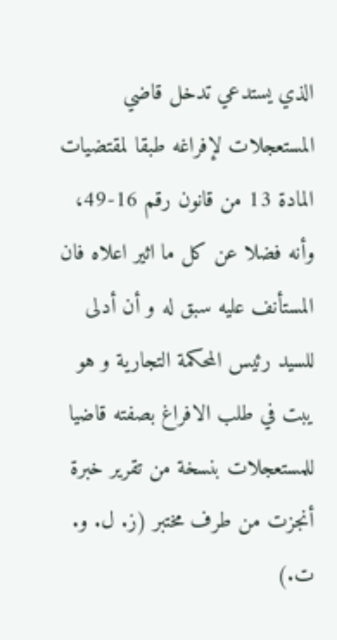الذي يستدعي تدخل قاضي المستعجلات لإفراغه طبقا لمقتضيات المادة 13 من قانون رقم 16-49، وأنه فضلا عن كل ما اثير اعلاه فان المستأنف عليه سبق له و أن أدلى للسيد رئيس المحكمة التجارية و هو يبت في طلب الافراغ بصفته قاضيا للمستعجلات بنسخة من تقرير خبرة أنجزت من طرف مختبر (ز. ل. و. ت.)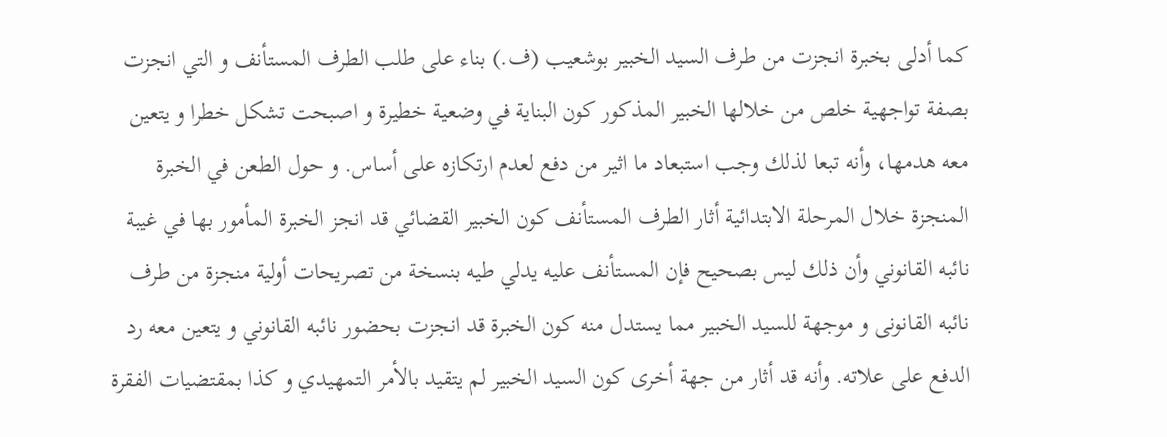كما أدلى بخبرة انجزت من طرف السيد الخبير بوشعيب (ف.) بناء على طلب الطرف المستأنف و التي انجزت بصفة تواجهية خلص من خلالها الخبير المذكور كون البناية في وضعية خطيرة و اصبحت تشكل خطرا و يتعين معه هدمها، وأنه تبعا لذلك وجب استبعاد ما اثير من دفع لعدم ارتكازه على أساس. و حول الطعن في الخبرة المنجزة خلال المرحلة الابتدائية أثار الطرف المستأنف کون الخبير القضائي قد انجز الخبرة المأمور بها في غيبة نائبه القانوني وأن ذلك ليس بصحيح فإن المستأنف عليه يدلي طيه بنسخة من تصريحات أولية منجزة من طرف نائبه القانونى و موجهة للسيد الخبير مما يستدل منه كون الخبرة قد انجزت بحضور نائبه القانوني و يتعين معه رد الدفع على علاته. وأنه قد أثار من جهة أخرى كون السيد الخبير لم يتقيد بالأمر التمهيدي و كذا بمقتضيات الفقرة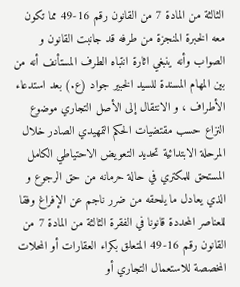الثالثة من المادة 7 من القانون رقم 16-49 مما تكون معه الخبرة المنجزة من طرفه قد جانبت القانون و الصواب وأنه ينبغي اثارة انتباه الطرف المستأنف أنه من بين المهام المسندة للسيد الخبير جواد (ع.) بعد استدعاء الأطراف ، و الانتقال إلى الأصل التجاري موضوع النزاع حسب مقتضيات الحكم التمهيدي الصادر خلال المرحلة الابتدائية تحديد التعويض الاحتياطي الكامل المستحق للمكتري في حالة حرمانه من حق الرجوع و الذي يعادل ما يلحقه من ضرر ناجم عن الإفراغ وفقا للعناصر المحددة قانونا في الفقرة الثالثة من المادة 7 من القانون رقم 16-49 المتعلق بكراء العقارات أو المحلات المخصصة للاستعمال التجاري أو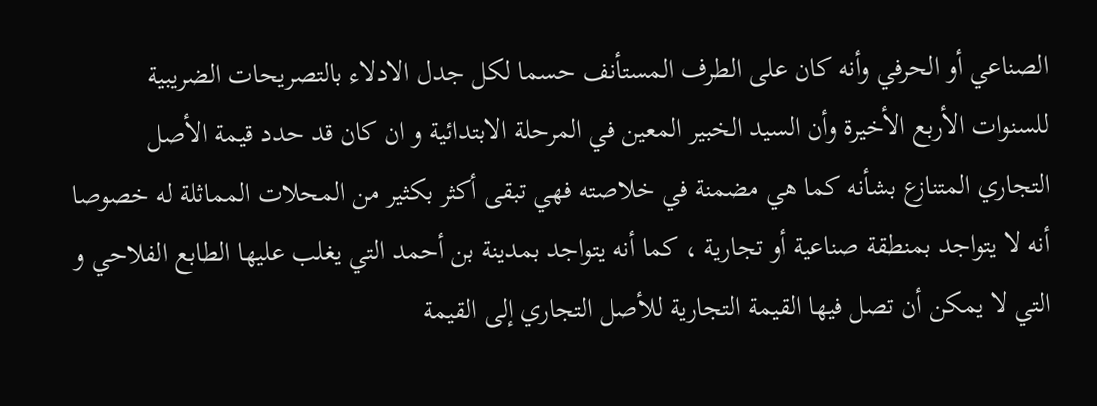الصناعي أو الحرفي وأنه كان على الطرف المستأنف حسما لكل جدل الادلاء بالتصريحات الضريبية للسنوات الأربع الأخيرة وأن السيد الخبير المعين في المرحلة الابتدائية و ان كان قد حدد قيمة الأصل التجاري المتنازع بشأنه كما هي مضمنة في خلاصته فهي تبقى أكثر بكثير من المحلات المماثلة له خصوصا أنه لا يتواجد بمنطقة صناعية أو تجارية ، كما أنه يتواجد بمدينة بن أحمد التي يغلب عليها الطابع الفلاحي و التي لا يمكن أن تصل فيها القيمة التجارية للأصل التجاري إلى القيمة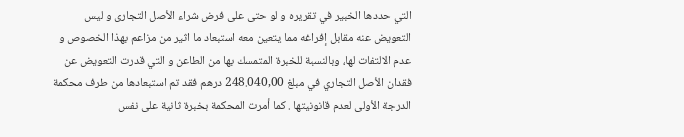التي حددها الخبير في تقريره و لو حتى على فرض شراء الأصل التجاری و ليس التعويض عنه مقابل إفراغه مما يتعين معه استبعاد ما اثير من مزاعم بهذا الخصوص و عدم الالتفات لها، وبالنسبة للخبرة المتمسك بها من الطاعن و التي قدرت التعويض عن فقدان الأصل التجاري في مبلغ 248.040,00 درهم فقد تم استبعادها من طرف محكمة الدرجة الأولى لعدم قانونيتها . كما أمرت المحكمة بخبرة ثانية على نفس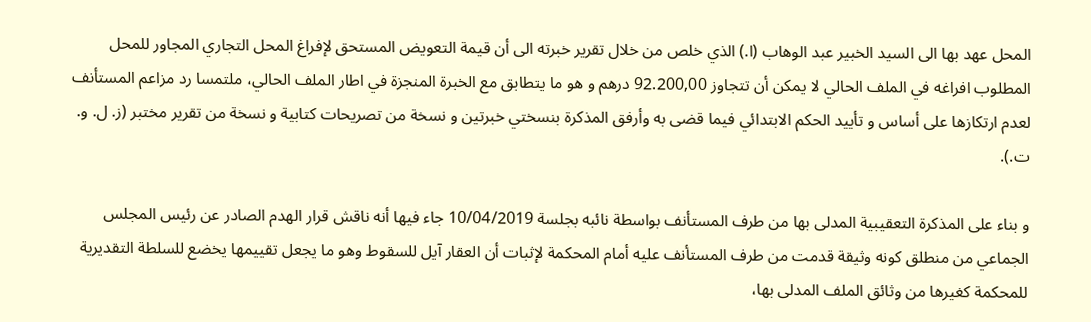المحل عهد بها الى السيد الخبير عبد الوهاب (ا.) الذي خلص من خلال تقرير خبرته الى أن قيمة التعويض المستحق لإفراغ المحل التجاري المجاور للمحل المطلوب افراغه في الملف الحالي لا يمكن أن تتجاوز 92.200,00 درهم و هو ما يتطابق مع الخبرة المنجزة في اطار الملف الحالي، ملتمسا رد مزاعم المستأنف لعدم ارتكازها على أساس و تأييد الحكم الابتدائي فيما قضى به وأرفق المذكرة بنسختي خبرتين و نسخة من تصريحات كتابية و نسخة من تقرير مختبر (ز. ل. و. ت.).

و بناء على المذكرة التعقيبية المدلى بها من طرف المستأنف بواسطة نائبه بجلسة 10/04/2019 جاء فيها أنه ناقش قرار الهدم الصادر عن رئيس المجلس الجماعي من منطلق کونه وثيقة قدمت من طرف المستأنف عليه أمام المحكمة لإثبات أن العقار آيل للسقوط وهو ما يجعل تقييمها يخضع للسلطة التقديرية للمحكمة كغيرها من وثائق الملف المدلى بها،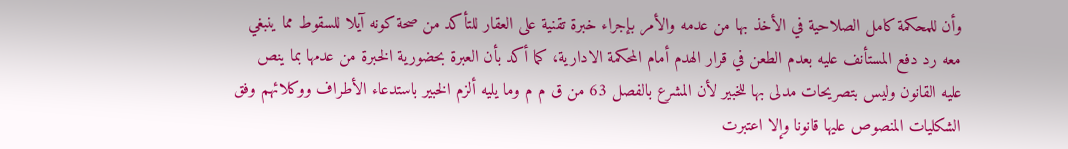وأن للمحكمة كامل الصلاحية في الأخذ بها من عدمه والأمر بإجراء خبرة تقنية على العقار للتأكد من صحة کونه آيلا للسقوط مما ينبغي معه رد دفع المستأنف عليه بعدم الطعن في قرار الهدم أمام المحكمة الادارية، كما أكد بأن العبرة بحضورية الخبرة من عدمها بما ينص عليه القانون وليس بتصريحات مدلى بها للخبير لأن المشرع بالفصل 63 من ق م م وما يليه ألزم الخبير باستدعاء الأطراف ووكلائهم وفق الشكليات المنصوص عليها قانونا وإلا اعتبرت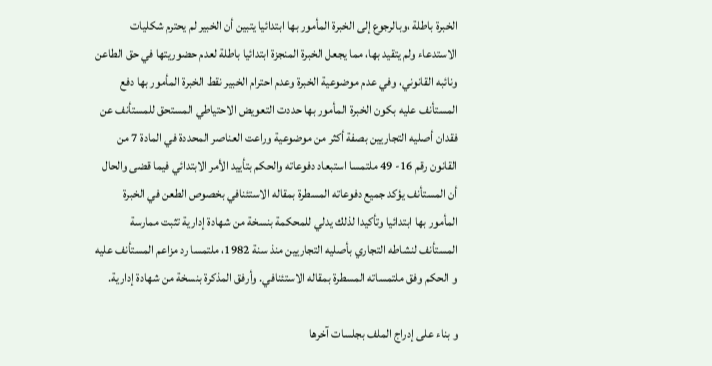الخبرة باطلة ،وبالرجوع إلى الخبرة المأمور بها ابتدائيا يتبين أن الخبير لم يحترم شكليات الاستدعاء ولم يتقيد بها، مما يجعل الخبرة المنجزة ابتدائيا باطلة لعدم حضوريتها في حق الطاعن ونائبه القانوني، وفي عدم موضوعية الخبرة وعدم احترام الخبير نقط الخبرة المأمور بها دفع المستأنف عليه بكون الخبرة المأمور بها حددت التعويض الاحتياطي المستحق للمستأنف عن فقدان أصليه التجاريين بصفة أكثر من موضوعية وراعت العناصر المحددة في المادة 7 من القانون رقم 16- 49 ملتمسا استبعاد دفوعاته والحكم بتأييد الأمر الابتدائي فيما قضی والحال أن المستأنف يؤكد جميع دفوعاته المسطرة بمقاله الاستئنافي بخصوص الطعن في الخبرة المأمور بها ابتدائيا وتأكيدا لذلك يدلي للمحكمة بنسخة من شهادة إدارية تثبت ممارسة المستأنف لنشاطه التجاري بأصليه التجاريين منذ سنة 1982، ملتمسا رد مزاعم المستأنف عليه و الحكم وفق ملتمساته المسطرة بمقاله الاستئنافي. وأرفق المذكرة بنسخة من شهادة إدارية.

و بناء على إدراج الملف بجلسات آخرها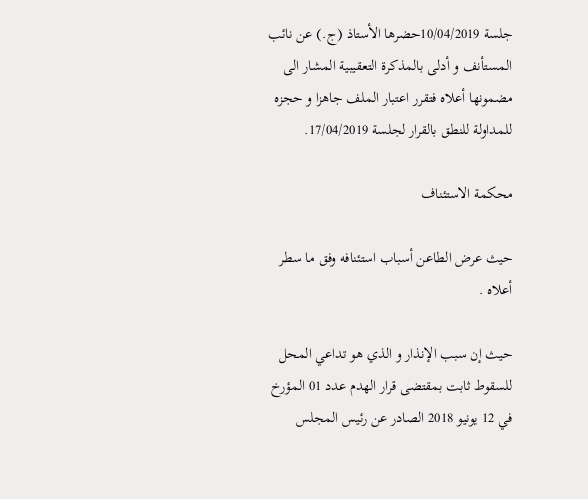جلسة 10/04/2019حضرها الأستاذ (ج.) عن نائب المستأنف و أدلى بالمذكرة التعقيبية المشار الى مضمونها أعلاه فتقرر اعتبار الملف جاهزا و حجزه للمداولة للنطق بالقرار لجلسة 17/04/2019.

محكمة الاستئناف

حيث عرض الطاعن أسباب استئنافه وفق ما سطر أعلاه .

حيث إن سبب الإنذار و الذي هو تداعي المحل للسقوط ثابت بمقتضى قرار الهدم عدد 01 المؤرخ في 12 يونيو 2018 الصادر عن رئيس المجلس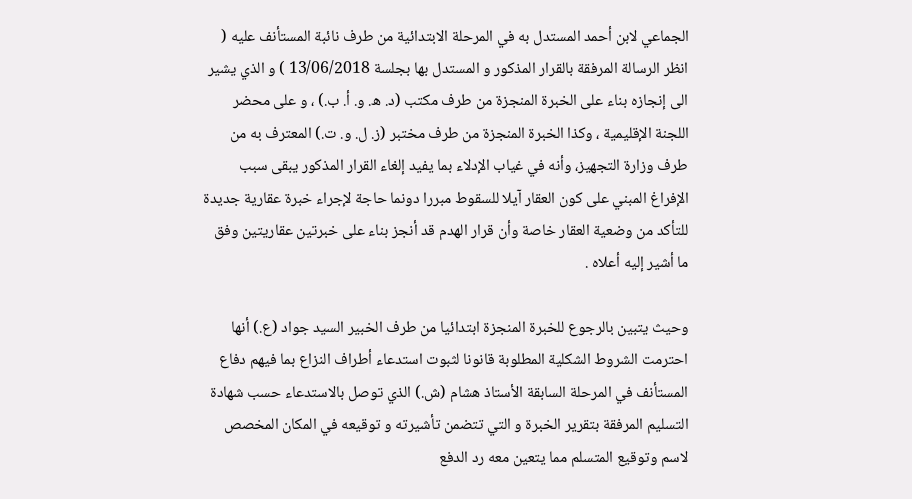الجماعي لابن أحمد المستدل به في المرحلة الابتدائية من طرف نائبة المستأنف عليه ( انظر الرسالة المرفقة بالقرار المذكور و المستدل بها بجلسة 13/06/2018 ) و الذي يشير الى إنجازه بناء على الخبرة المنجزة من طرف مكتب (د. ه. و. أ. ب.) ، و على محضر اللجنة الإقليمية ، وكذا الخبرة المنجزة من طرف مختبر (ز. ل. و. ت.) المعترف به من طرف وزارة التجهيز، وأنه في غياب الإدلاء بما يفيد إلغاء القرار المذكور يبقى سبب الإفراغ المبني على كون العقار آيلا للسقوط مبررا دونما حاجة لإجراء خبرة عقارية جديدة للتأكد من وضعية العقار خاصة وأن قرار الهدم قد أنجز بناء على خبرتين عقاريتين وفق ما أشير إليه أعلاه .

وحيث يتبين بالرجوع للخبرة المنجزة ابتدائيا من طرف الخبير السيد جواد (ع.) أنها احترمت الشروط الشكلية المطلوبة قانونا لثبوت استدعاء أطراف النزاع بما فيهم دفاع المستأنف في المرحلة السابقة الأستاذ هشام (ش.) الذي توصل بالاستدعاء حسب شهادة التسليم المرفقة بتقرير الخبرة و التي تتضمن تأشيرته و توقيعه في المكان المخصص لاسم وتوقيع المتسلم مما يتعين معه رد الدفع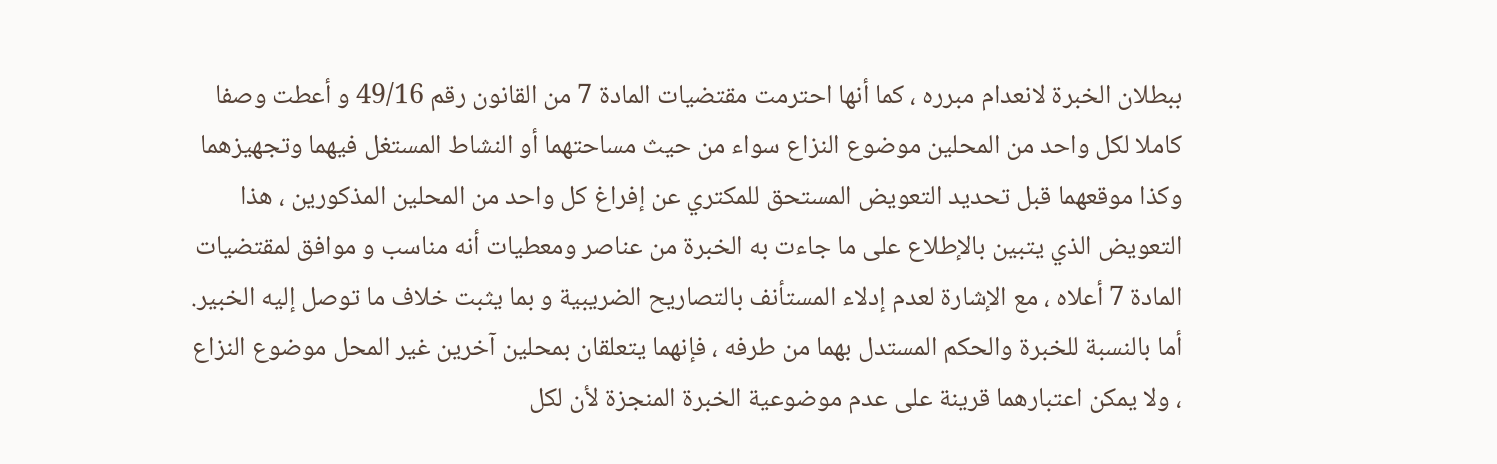ببطلان الخبرة لانعدام مبرره ، كما أنها احترمت مقتضيات المادة 7 من القانون رقم 49/16 و أعطت وصفا كاملا لكل واحد من المحلين موضوع النزاع سواء من حيث مساحتهما أو النشاط المستغل فيهما وتجهيزهما وكذا موقعهما قبل تحديد التعويض المستحق للمكتري عن إفراغ كل واحد من المحلين المذكورين ، هذا التعويض الذي يتبين بالإطلاع على ما جاءت به الخبرة من عناصر ومعطيات أنه مناسب و موافق لمقتضيات المادة 7 أعلاه ، مع الإشارة لعدم إدلاء المستأنف بالتصاريح الضريبية و بما يثبت خلاف ما توصل إليه الخبير. أما بالنسبة للخبرة والحكم المستدل بهما من طرفه ، فإنهما يتعلقان بمحلين آخرين غير المحل موضوع النزاع ، ولا يمكن اعتبارهما قرينة على عدم موضوعية الخبرة المنجزة لأن لكل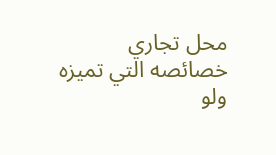محل تجاري خصائصه التي تميزه ولو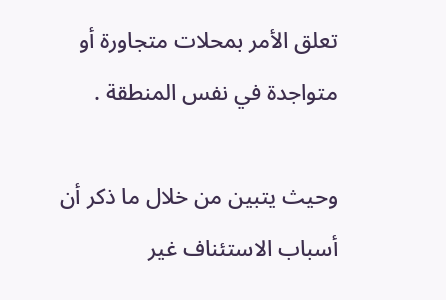تعلق الأمر بمحلات متجاورة أو متواجدة في نفس المنطقة .

وحيث يتبين من خلال ما ذكر أن أسباب الاستئناف غير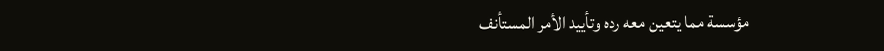مؤسسة مما يتعين معه رده وتأييد الأمر المستأنف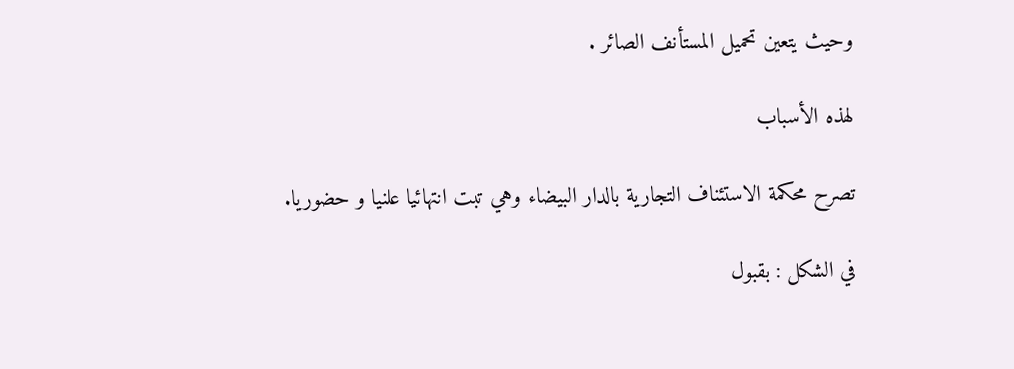وحيث يتعين تحميل المستأنف الصائر .

لهذه الأسباب

تصرح محكمة الاستئناف التجارية بالدار البيضاء وهي تبت انتهائيا علنيا و حضوريا.

في الشكل : بقبول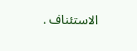الاستئناف .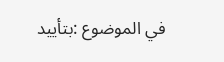في الموضوع :بتأييد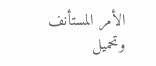الأمر المستأنف وتحميل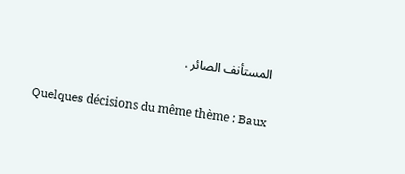المستأنف الصائر .

Quelques décisions du même thème : Baux